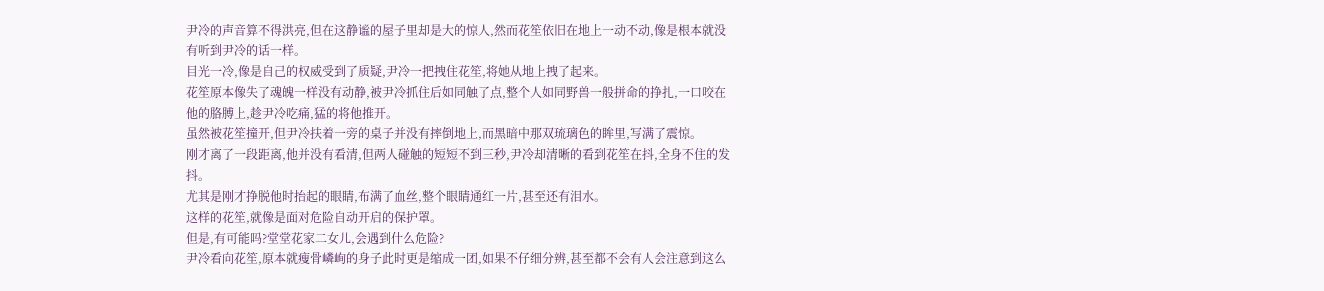尹冷的声音算不得洪亮,但在这静谧的屋子里却是大的惊人,然而花笙依旧在地上一动不动,像是根本就没有听到尹冷的话一样。
目光一冷,像是自己的权威受到了质疑,尹冷一把拽住花笙,将她从地上拽了起来。
花笙原本像失了魂魄一样没有动静,被尹冷抓住后如同触了点,整个人如同野兽一般拼命的挣扎,一口咬在他的胳膊上,趁尹冷吃痛,猛的将他推开。
虽然被花笙撞开,但尹冷扶着一旁的桌子并没有摔倒地上,而黑暗中那双琉璃色的眸里,写满了震惊。
刚才离了一段距离,他并没有看清,但两人碰触的短短不到三秒,尹冷却清晰的看到花笙在抖,全身不住的发抖。
尤其是刚才挣脱他时抬起的眼睛,布满了血丝,整个眼睛通红一片,甚至还有泪水。
这样的花笙,就像是面对危险自动开启的保护罩。
但是,有可能吗?堂堂花家二女儿,会遇到什么危险?
尹冷看向花笙,原本就瘦骨嶙峋的身子此时更是缩成一团,如果不仔细分辨,甚至都不会有人会注意到这么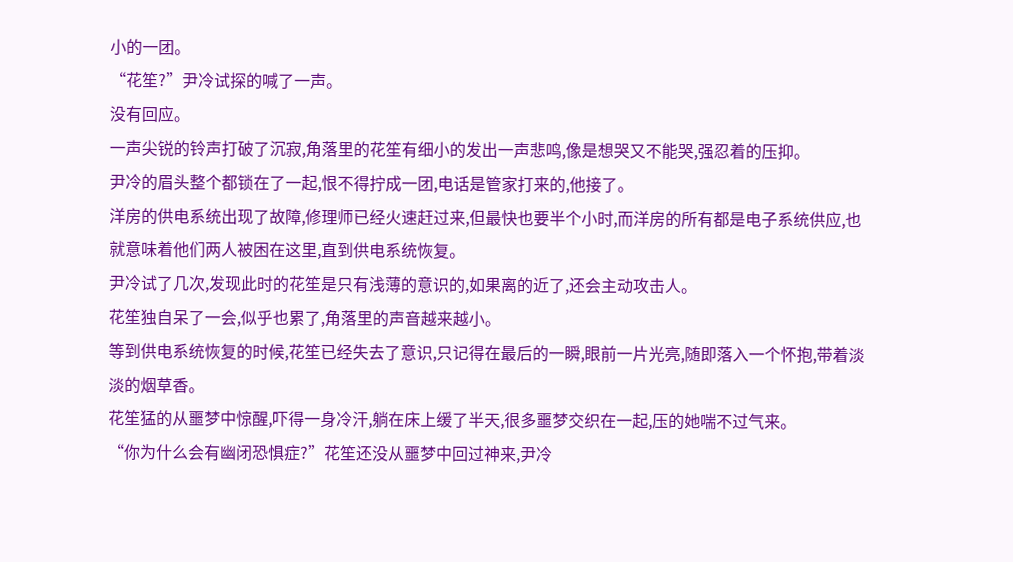小的一团。
“花笙?”尹冷试探的喊了一声。
没有回应。
一声尖锐的铃声打破了沉寂,角落里的花笙有细小的发出一声悲鸣,像是想哭又不能哭,强忍着的压抑。
尹冷的眉头整个都锁在了一起,恨不得拧成一团,电话是管家打来的,他接了。
洋房的供电系统出现了故障,修理师已经火速赶过来,但最快也要半个小时,而洋房的所有都是电子系统供应,也就意味着他们两人被困在这里,直到供电系统恢复。
尹冷试了几次,发现此时的花笙是只有浅薄的意识的,如果离的近了,还会主动攻击人。
花笙独自呆了一会,似乎也累了,角落里的声音越来越小。
等到供电系统恢复的时候,花笙已经失去了意识,只记得在最后的一瞬,眼前一片光亮,随即落入一个怀抱,带着淡淡的烟草香。
花笙猛的从噩梦中惊醒,吓得一身冷汗,躺在床上缓了半天,很多噩梦交织在一起,压的她喘不过气来。
“你为什么会有幽闭恐惧症?”花笙还没从噩梦中回过神来,尹冷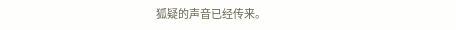狐疑的声音已经传来。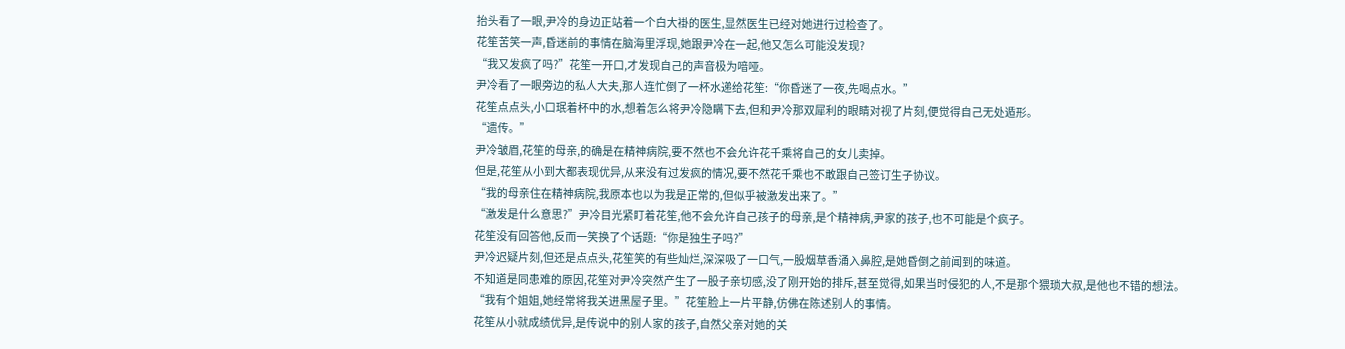抬头看了一眼,尹冷的身边正站着一个白大褂的医生,显然医生已经对她进行过检查了。
花笙苦笑一声,昏迷前的事情在脑海里浮现,她跟尹冷在一起,他又怎么可能没发现?
“我又发疯了吗?”花笙一开口,才发现自己的声音极为喑哑。
尹冷看了一眼旁边的私人大夫,那人连忙倒了一杯水递给花笙:“你昏迷了一夜,先喝点水。”
花笙点点头,小口珉着杯中的水,想着怎么将尹冷隐瞒下去,但和尹冷那双犀利的眼睛对视了片刻,便觉得自己无处遁形。
“遗传。”
尹冷皱眉,花笙的母亲,的确是在精神病院,要不然也不会允许花千乘将自己的女儿卖掉。
但是,花笙从小到大都表现优异,从来没有过发疯的情况,要不然花千乘也不敢跟自己签订生子协议。
“我的母亲住在精神病院,我原本也以为我是正常的,但似乎被激发出来了。”
“激发是什么意思?”尹冷目光紧盯着花笙,他不会允许自己孩子的母亲,是个精神病,尹家的孩子,也不可能是个疯子。
花笙没有回答他,反而一笑换了个话题:“你是独生子吗?”
尹冷迟疑片刻,但还是点点头,花笙笑的有些灿烂,深深吸了一口气,一股烟草香涌入鼻腔,是她昏倒之前闻到的味道。
不知道是同患难的原因,花笙对尹冷突然产生了一股子亲切感,没了刚开始的排斥,甚至觉得,如果当时侵犯的人,不是那个猥琐大叔,是他也不错的想法。
“我有个姐姐,她经常将我关进黑屋子里。”花笙脸上一片平静,仿佛在陈述别人的事情。
花笙从小就成绩优异,是传说中的别人家的孩子,自然父亲对她的关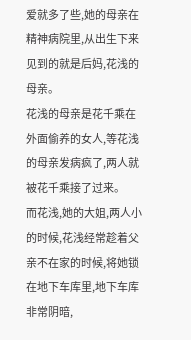爱就多了些,她的母亲在精神病院里,从出生下来见到的就是后妈,花浅的母亲。
花浅的母亲是花千乘在外面偷养的女人,等花浅的母亲发病疯了,两人就被花千乘接了过来。
而花浅,她的大姐,两人小的时候,花浅经常趁着父亲不在家的时候,将她锁在地下车库里,地下车库非常阴暗,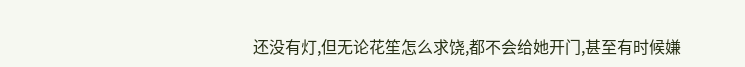还没有灯,但无论花笙怎么求饶,都不会给她开门,甚至有时候嫌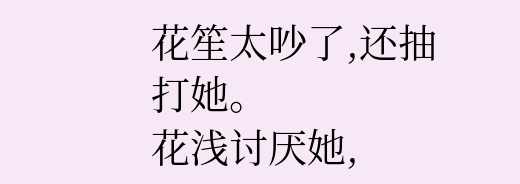花笙太吵了,还抽打她。
花浅讨厌她,